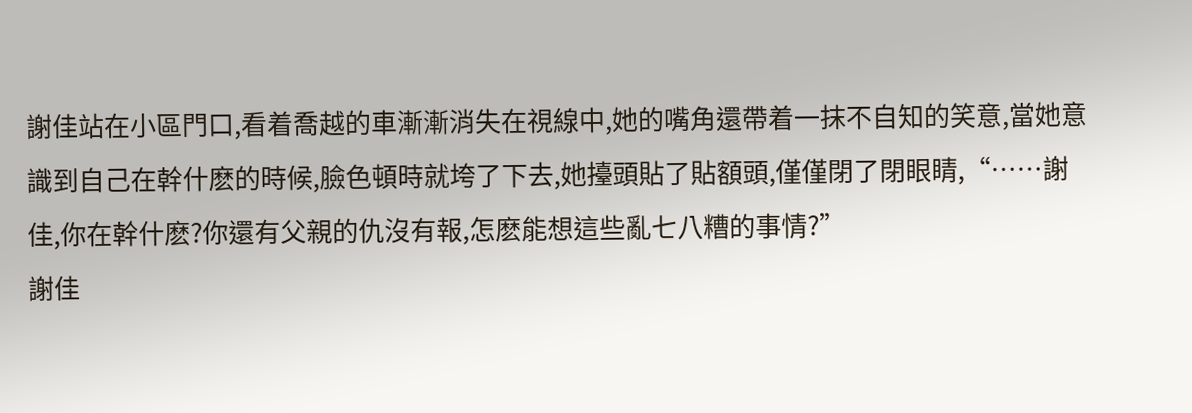謝佳站在小區門口,看着喬越的車漸漸消失在視線中,她的嘴角還帶着一抹不自知的笑意,當她意識到自己在幹什麽的時候,臉色頓時就垮了下去,她擡頭貼了貼額頭,僅僅閉了閉眼睛,“……謝佳,你在幹什麽?你還有父親的仇沒有報,怎麽能想這些亂七八糟的事情?”
謝佳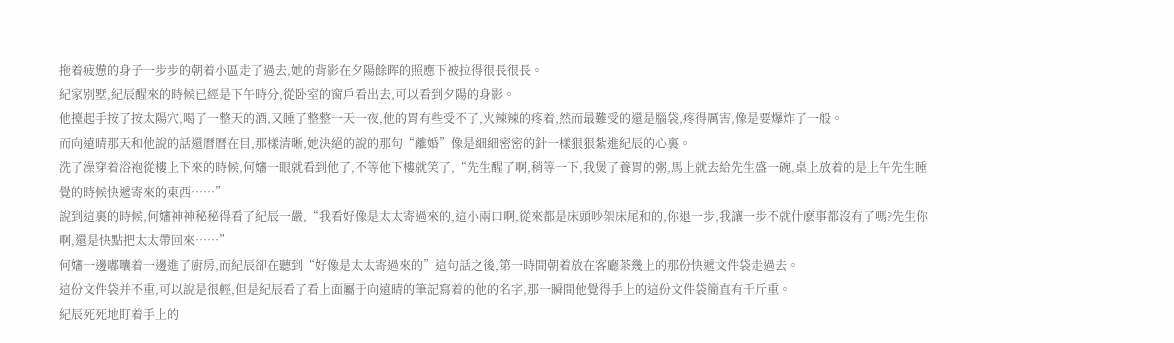拖着疲憊的身子一步步的朝着小區走了過去,她的背影在夕陽餘晖的照應下被拉得很長很長。
紀家别墅,紀辰醒來的時候已經是下午時分,從卧室的窗戶看出去,可以看到夕陽的身影。
他擡起手按了按太陽穴,喝了一整天的酒,又睡了整整一天一夜,他的胃有些受不了,火辣辣的疼着,然而最難受的還是腦袋,疼得厲害,像是要爆炸了一般。
而向遠晴那天和他說的話還曆曆在目,那樣清晰,她決絕的說的那句“離婚”像是細細密密的針一樣狠狠紮進紀辰的心裏。
洗了澡穿着浴袍從樓上下來的時候,何嬸一眼就看到他了,不等他下樓就笑了,“先生醒了啊,稍等一下,我煲了養胃的粥,馬上就去給先生盛一碗,桌上放着的是上午先生睡覺的時候快遞寄來的東西……”
說到這裏的時候,何嬸神神秘秘得看了紀辰一嚴,“我看好像是太太寄過來的,這小兩口啊,從來都是床頭吵架床尾和的,你退一步,我讓一步不就什麽事都沒有了嗎?先生你啊,還是快點把太太帶回來……”
何嬸一邊嘟囔着一邊進了廚房,而紀辰卻在聽到“好像是太太寄過來的”這句話之後,第一時間朝着放在客廳茶幾上的那份快遞文件袋走過去。
這份文件袋并不重,可以說是很輕,但是紀辰看了看上面屬于向遠晴的筆記寫着的他的名字,那一瞬間他覺得手上的這份文件袋簡直有千斤重。
紀辰死死地盯着手上的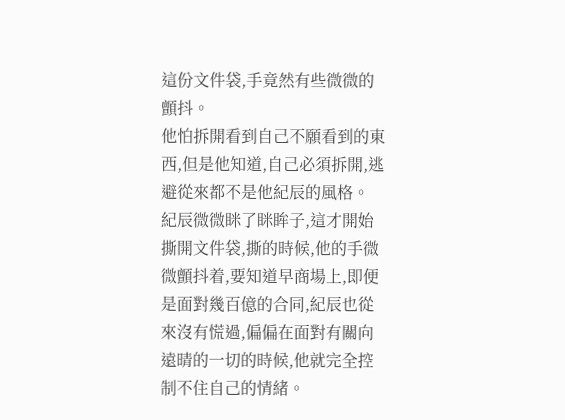這份文件袋,手竟然有些微微的顫抖。
他怕拆開看到自己不願看到的東西,但是他知道,自己必須拆開,逃避從來都不是他紀辰的風格。
紀辰微微眯了眯眸子,這才開始撕開文件袋,撕的時候,他的手微微顫抖着,要知道早商場上,即便是面對幾百億的合同,紀辰也從來沒有慌過,偏偏在面對有關向遠晴的一切的時候,他就完全控制不住自己的情緒。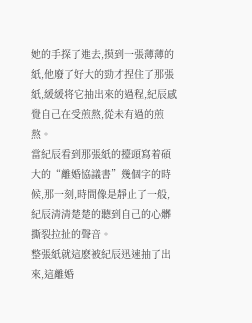她的手探了進去,摸到一張薄薄的紙,他廢了好大的勁才捏住了那張紙,緩緩将它抽出來的過程,紀辰感覺自己在受煎熬,從未有過的煎熬。
當紀辰看到那張紙的擡頭寫着碩大的“離婚協議書”幾個字的時候,那一刻,時間像是靜止了一般,紀辰清清楚楚的聽到自己的心髒撕裂拉扯的聲音。
整張紙就這麽被紀辰迅速抽了出來,這離婚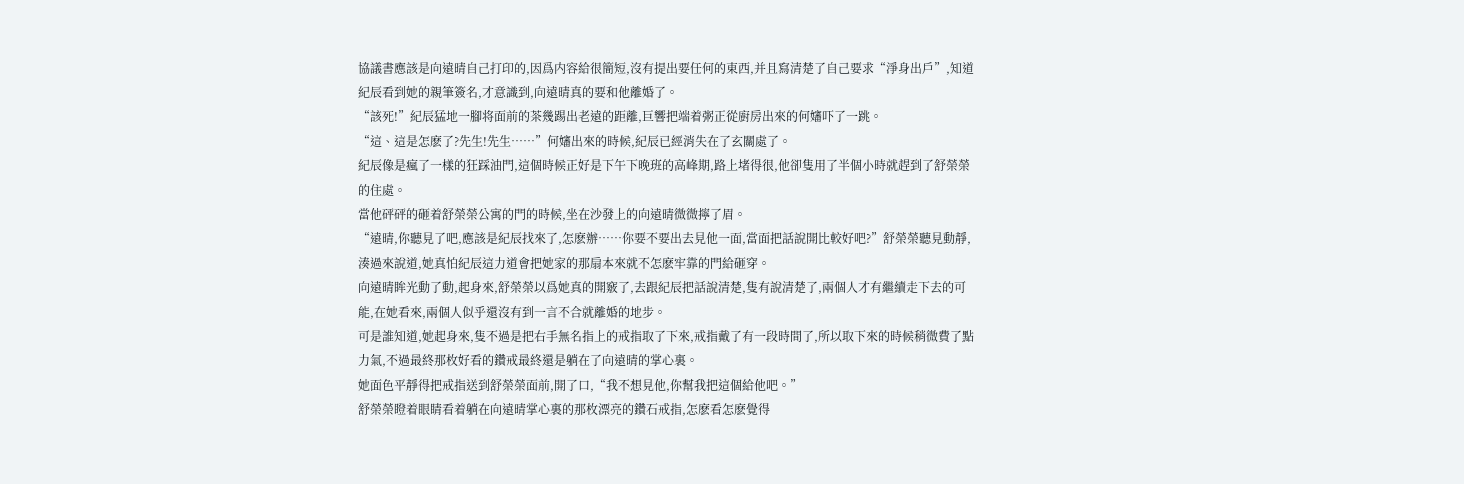協議書應該是向遠晴自己打印的,因爲内容給很簡短,沒有提出要任何的東西,并且寫清楚了自己要求“淨身出戶”,知道紀辰看到她的親筆簽名,才意識到,向遠晴真的要和他離婚了。
“該死!”紀辰猛地一腳将面前的茶幾踢出老遠的距離,巨響把端着粥正從廚房出來的何嬸吓了一跳。
“這、這是怎麽了?先生!先生……”何嬸出來的時候,紀辰已經消失在了玄關處了。
紀辰像是瘋了一樣的狂踩油門,這個時候正好是下午下晚班的高峰期,路上堵得很,他卻隻用了半個小時就趕到了舒榮榮的住處。
當他砰砰的砸着舒榮榮公寓的門的時候,坐在沙發上的向遠晴微微擰了眉。
“遠晴,你聽見了吧,應該是紀辰找來了,怎麽辦……你要不要出去見他一面,當面把話說開比較好吧?”舒榮榮聽見動靜,湊過來說道,她真怕紀辰這力道會把她家的那扇本來就不怎麽牢靠的門給砸穿。
向遠晴眸光動了動,起身來,舒榮榮以爲她真的開竅了,去跟紀辰把話說清楚,隻有說清楚了,兩個人才有繼續走下去的可能,在她看來,兩個人似乎還沒有到一言不合就離婚的地步。
可是誰知道,她起身來,隻不過是把右手無名指上的戒指取了下來,戒指戴了有一段時間了,所以取下來的時候稍微費了點力氣,不過最終那枚好看的鑽戒最終還是躺在了向遠晴的掌心裏。
她面色平靜得把戒指送到舒榮榮面前,開了口,“我不想見他,你幫我把這個給他吧。”
舒榮榮瞪着眼睛看着躺在向遠晴掌心裏的那枚漂亮的鑽石戒指,怎麽看怎麽覺得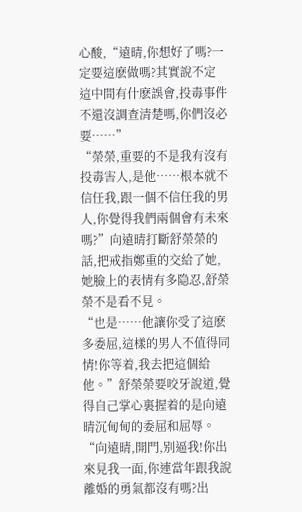心酸,“遠晴,你想好了嗎?一定要這麽做嗎?其實說不定這中間有什麽誤會,投毒事件不還沒調查清楚嗎,你們沒必要……”
“榮榮,重要的不是我有沒有投毒害人,是他……根本就不信任我,跟一個不信任我的男人,你覺得我們兩個會有未來嗎?”向遠晴打斷舒榮榮的話,把戒指鄭重的交給了她,她臉上的表情有多隐忍,舒榮榮不是看不見。
“也是……他讓你受了這麽多委屈,這樣的男人不值得同情!你等着,我去把這個給他。”舒榮榮要咬牙說道,覺得自己掌心裏握着的是向遠晴沉甸甸的委屈和屈辱。
“向遠晴,開門,别逼我!你出來見我一面,你連當年跟我說離婚的勇氣都沒有嗎?出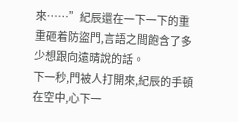來……”紀辰還在一下一下的重重砸着防盜門,言語之間飽含了多少想跟向遠晴說的話。
下一秒,門被人打開來,紀辰的手頓在空中,心下一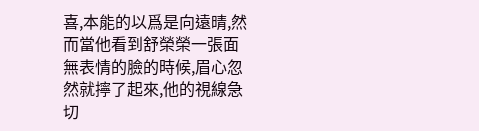喜,本能的以爲是向遠晴,然而當他看到舒榮榮一張面無表情的臉的時候,眉心忽然就擰了起來,他的視線急切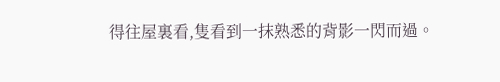得往屋裏看,隻看到一抹熟悉的背影一閃而過。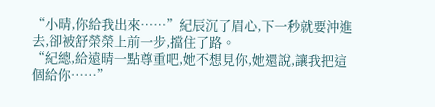“小晴,你給我出來……”紀辰沉了眉心,下一秒就要沖進去,卻被舒榮榮上前一步,擋住了路。
“紀總,給遠晴一點尊重吧,她不想見你,她還說,讓我把這個給你……”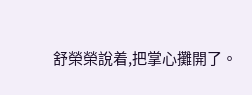舒榮榮說着,把掌心攤開了。